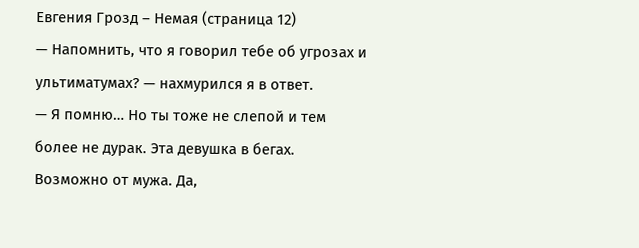Евгения Грозд – Немая (страница 12)
— Напомнить, что я говорил тебе об угрозах и ультиматумах? — нахмурился я в ответ.
— Я помню… Но ты тоже не слепой и тем более не дурак. Эта девушка в бегах. Возможно от мужа. Да,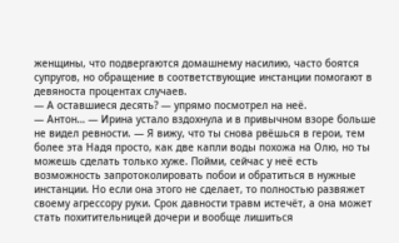женщины, что подвергаются домашнему насилию, часто боятся супругов, но обращение в соответствующие инстанции помогают в девяноста процентах случаев.
— А оставшиеся десять? — упрямо посмотрел на неё.
— Антон… — Ирина устало вздохнула и в привычном взоре больше не видел ревности. — Я вижу, что ты снова рвёшься в герои, тем более эта Надя просто, как две капли воды похожа на Олю, но ты можешь сделать только хуже. Пойми, сейчас у неё есть возможность запротоколировать побои и обратиться в нужные инстанции. Но если она этого не сделает, то полностью развяжет своему агрессору руки. Срок давности травм истечёт, а она может стать похитительницей дочери и вообще лишиться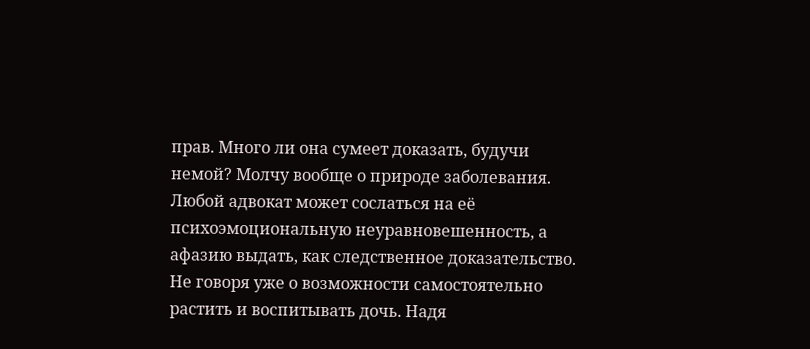прав. Много ли она сумеет доказать, будучи немой? Молчу вообще о природе заболевания. Любой адвокат может сослаться на её психоэмоциональную неуравновешенность, а афазию выдать, как следственное доказательство. Не говоря уже о возможности самостоятельно растить и воспитывать дочь. Надя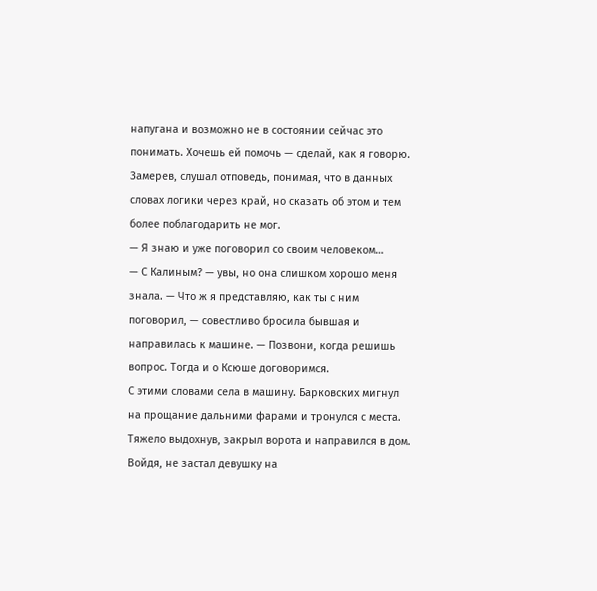напугана и возможно не в состоянии сейчас это понимать. Хочешь ей помочь — сделай, как я говорю.
Замерев, слушал отповедь, понимая, что в данных словах логики через край, но сказать об этом и тем более поблагодарить не мог.
— Я знаю и уже поговорил со своим человеком…
— С Калиным? — увы, но она слишком хорошо меня знала. — Что ж я представляю, как ты с ним поговорил, — совестливо бросила бывшая и направилась к машине. — Позвони, когда решишь вопрос. Тогда и о Ксюше договоримся.
С этими словами села в машину. Барковских мигнул на прощание дальними фарами и тронулся с места.
Тяжело выдохнув, закрыл ворота и направился в дом. Войдя, не застал девушку на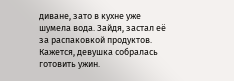диване, зато в кухне уже шумела вода. Зайдя, застал её за распаковкой продуктов. Кажется, девушка собралась готовить ужин.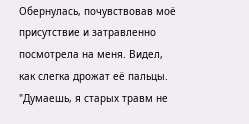Обернулась, почувствовав моё присутствие и затравленно посмотрела на меня. Видел, как слегка дрожат её пальцы.
"Думаешь, я старых травм не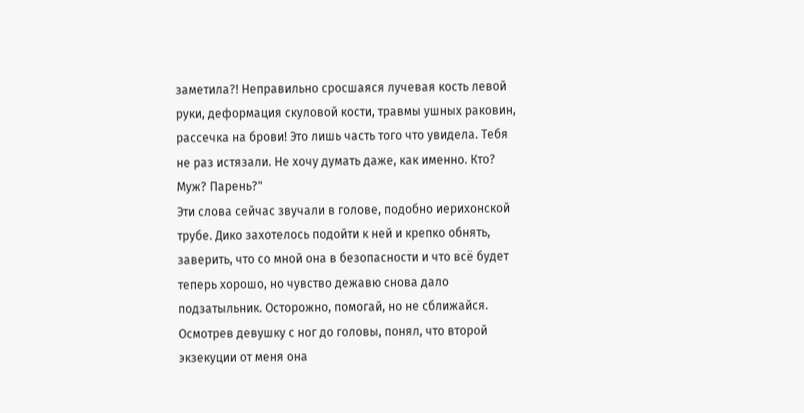заметила?! Неправильно сросшаяся лучевая кость левой руки, деформация скуловой кости, травмы ушных раковин, рассечка на брови! Это лишь часть того что увидела. Тебя не раз истязали. Не хочу думать даже, как именно. Кто? Муж? Парень?"
Эти слова сейчас звучали в голове, подобно иерихонской трубе. Дико захотелось подойти к ней и крепко обнять, заверить, что со мной она в безопасности и что всё будет теперь хорошо, но чувство дежавю снова дало подзатыльник. Осторожно, помогай, но не сближайся. Осмотрев девушку с ног до головы, понял, что второй экзекуции от меня она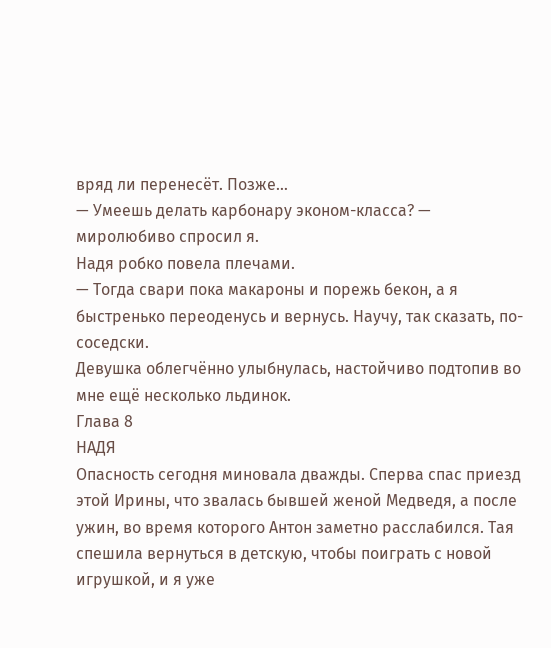вряд ли перенесёт. Позже…
— Умеешь делать карбонару эконом-класса? — миролюбиво спросил я.
Надя робко повела плечами.
— Тогда свари пока макароны и порежь бекон, а я быстренько переоденусь и вернусь. Научу, так сказать, по-соседски.
Девушка облегчённо улыбнулась, настойчиво подтопив во мне ещё несколько льдинок.
Глава 8
НАДЯ
Опасность сегодня миновала дважды. Сперва спас приезд этой Ирины, что звалась бывшей женой Медведя, а после ужин, во время которого Антон заметно расслабился. Тая спешила вернуться в детскую, чтобы поиграть с новой игрушкой, и я уже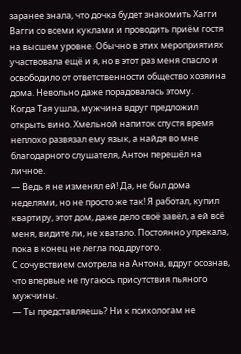заранее знала, что дочка будет знакомить Хагги Вагги со всеми куклами и проводить приём гостя на высшем уровне. Обычно в этих мероприятиях участвовала ещё и я, но в этот раз меня спасло и освободило от ответственности общество хозяина дома. Невольно даже порадовалась этому.
Когда Тая ушла, мужчина вдруг предложил открыть вино. Хмельной напиток спустя время неплохо развязал ему язык, а найдя во мне благодарного слушателя, Антон перешёл на личное.
— Ведь я не изменял ей! Да, не был дома неделями, но не просто же так! Я работал, купил квартиру, этот дом, даже дело своё завёл, а ей всё меня, видите ли, не хватало. Постоянно упрекала, пока в конец не легла под другого.
С сочувствием смотрела на Антона, вдруг осознав, что впервые не пугаюсь присутствия пьяного мужчины.
— Ты представляешь? Ни к психологам не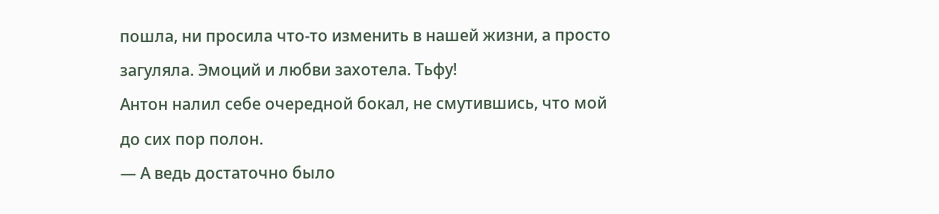пошла, ни просила что-то изменить в нашей жизни, а просто загуляла. Эмоций и любви захотела. Тьфу!
Антон налил себе очередной бокал, не смутившись, что мой до сих пор полон.
— А ведь достаточно было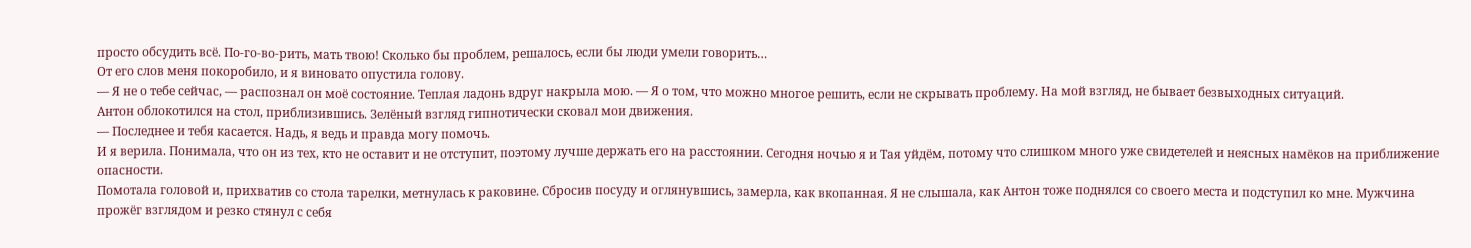просто обсудить всё. По-го-во-рить, мать твою! Сколько бы проблем, решалось, если бы люди умели говорить…
От его слов меня покоробило, и я виновато опустила голову.
— Я не о тебе сейчас, — распознал он моё состояние. Теплая ладонь вдруг накрыла мою. — Я о том, что можно многое решить, если не скрывать проблему. На мой взгляд, не бывает безвыходных ситуаций.
Антон облокотился на стол, приблизившись. Зелёный взгляд гипнотически сковал мои движения.
— Последнее и тебя касается. Надь, я ведь и правда могу помочь.
И я верила. Понимала, что он из тех, кто не оставит и не отступит, поэтому лучше держать его на расстоянии. Сегодня ночью я и Тая уйдём, потому что слишком много уже свидетелей и неясных намёков на приближение опасности.
Помотала головой и, прихватив со стола тарелки, метнулась к раковине. Сбросив посуду и оглянувшись, замерла, как вкопанная. Я не слышала, как Антон тоже поднялся со своего места и подступил ко мне. Мужчина прожёг взглядом и резко стянул с себя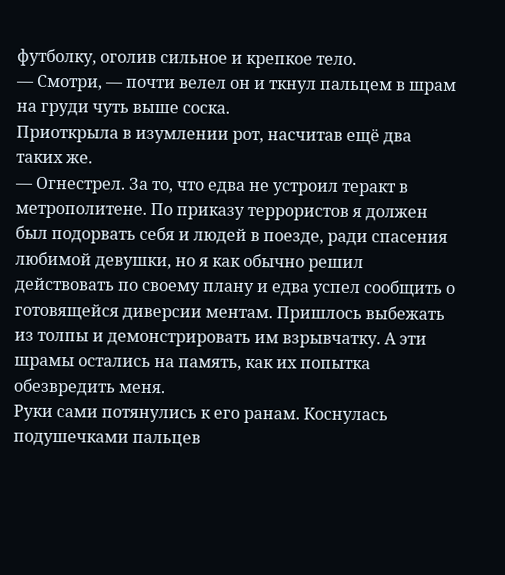футболку, оголив сильное и крепкое тело.
— Смотри, — почти велел он и ткнул пальцем в шрам на груди чуть выше соска.
Приоткрыла в изумлении рот, насчитав ещё два таких же.
— Огнестрел. За то, что едва не устроил теракт в метрополитене. По приказу террористов я должен был подорвать себя и людей в поезде, ради спасения любимой девушки, но я как обычно решил действовать по своему плану и едва успел сообщить о готовящейся диверсии ментам. Пришлось выбежать из толпы и демонстрировать им взрывчатку. А эти шрамы остались на память, как их попытка обезвредить меня.
Руки сами потянулись к его ранам. Коснулась подушечками пальцев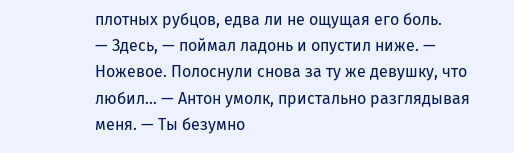плотных рубцов, едва ли не ощущая его боль.
— Здесь, — поймал ладонь и опустил ниже. — Ножевое. Полоснули снова за ту же девушку, что любил… — Антон умолк, пристально разглядывая меня. — Ты безумно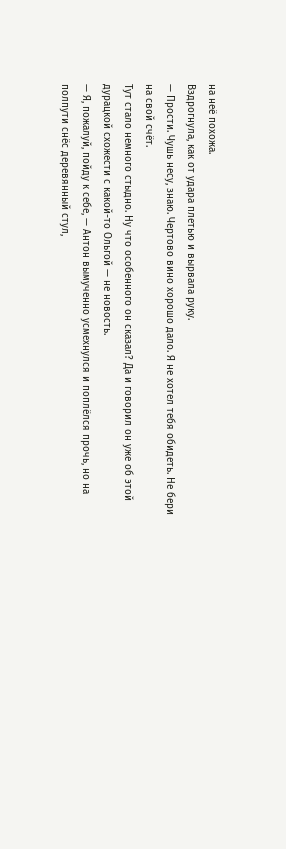на неё похожа.
Вздрогнула, как от удара плетью и вырвала руку.
— Прости. Чушь несу, знаю. Чертово вино хорошо дало. Я не хотел тебя обидеть. Не бери на свой счёт.
Тут стало немного стыдно. Ну что особенного он сказал? Да и говорил он уже об этой дурацкой схожести с какой-то Ольгой — не новость.
— Я, пожалуй, пойду к себе, — Антон вымученно усмехнулся и поплёлся прочь, но на полпути снёс деревянный стул,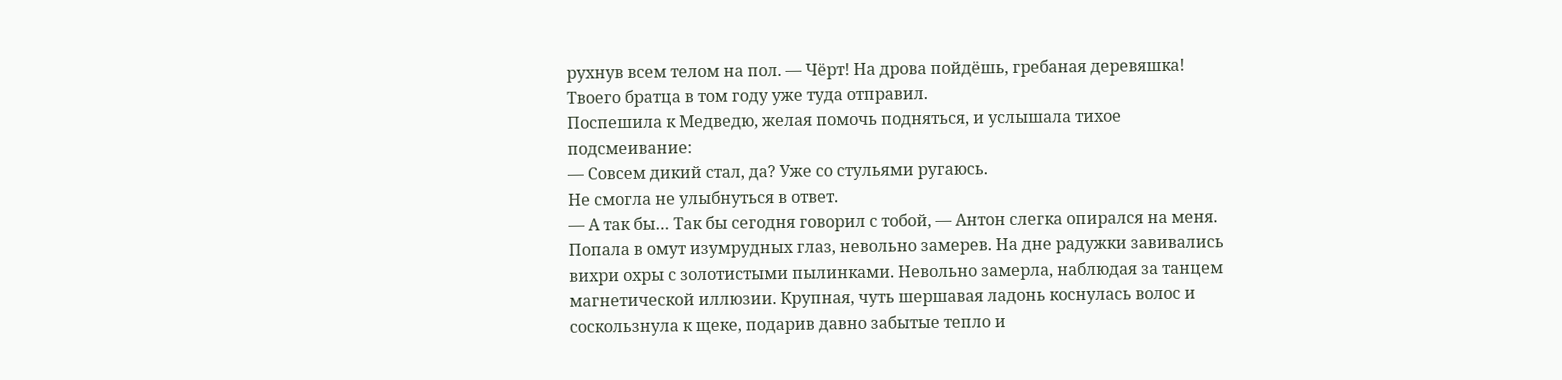рухнув всем телом на пол. — Чёрт! На дрова пойдёшь, гребаная деревяшка! Твоего братца в том году уже туда отправил.
Поспешила к Медведю, желая помочь подняться, и услышала тихое подсмеивание:
— Совсем дикий стал, да? Уже со стульями ругаюсь.
Не смогла не улыбнуться в ответ.
— А так бы… Так бы сегодня говорил с тобой, — Антон слегка опирался на меня.
Попала в омут изумрудных глаз, невольно замерев. На дне радужки завивались вихри охры с золотистыми пылинками. Невольно замерла, наблюдая за танцем магнетической иллюзии. Крупная, чуть шершавая ладонь коснулась волос и соскользнула к щеке, подарив давно забытые тепло и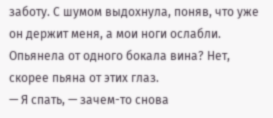заботу. С шумом выдохнула, поняв, что уже он держит меня, а мои ноги ослабли. Опьянела от одного бокала вина? Нет, скорее пьяна от этих глаз.
— Я спать, — зачем-то снова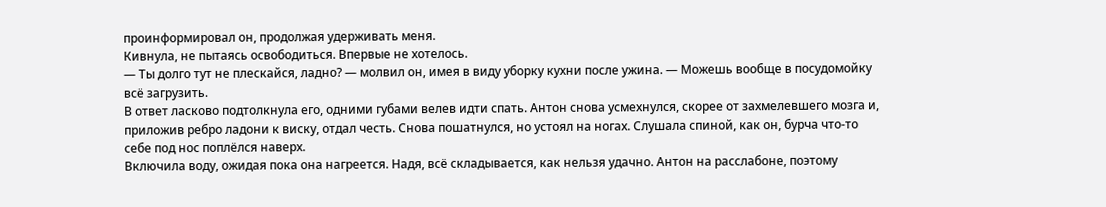проинформировал он, продолжая удерживать меня.
Кивнула, не пытаясь освободиться. Впервые не хотелось.
— Ты долго тут не плескайся, ладно? — молвил он, имея в виду уборку кухни после ужина. — Можешь вообще в посудомойку всё загрузить.
В ответ ласково подтолкнула его, одними губами велев идти спать. Антон снова усмехнулся, скорее от захмелевшего мозга и, приложив ребро ладони к виску, отдал честь. Снова пошатнулся, но устоял на ногах. Слушала спиной, как он, бурча что-то себе под нос поплёлся наверх.
Включила воду, ожидая пока она нагреется. Надя, всё складывается, как нельзя удачно. Антон на расслабоне, поэтому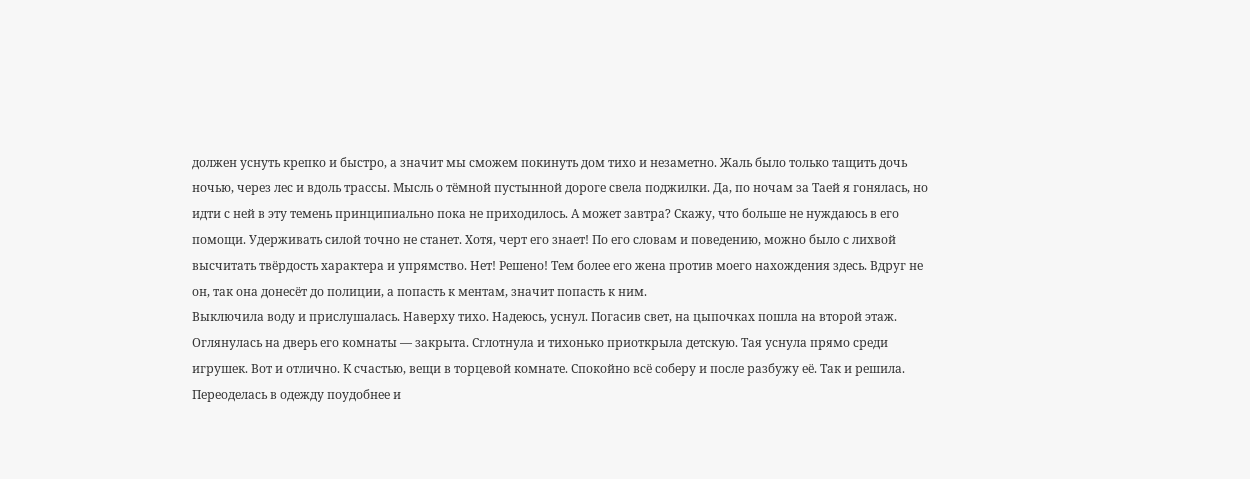должен уснуть крепко и быстро, а значит мы сможем покинуть дом тихо и незаметно. Жаль было только тащить дочь ночью, через лес и вдоль трассы. Мысль о тёмной пустынной дороге свела поджилки. Да, по ночам за Таей я гонялась, но идти с ней в эту темень принципиально пока не приходилось. А может завтра? Скажу, что больше не нуждаюсь в его помощи. Удерживать силой точно не станет. Хотя, черт его знает! По его словам и поведению, можно было с лихвой высчитать твёрдость характера и упрямство. Нет! Решено! Тем более его жена против моего нахождения здесь. Вдруг не он, так она донесёт до полиции, а попасть к ментам, значит попасть к ним.
Выключила воду и прислушалась. Наверху тихо. Надеюсь, уснул. Погасив свет, на цыпочках пошла на второй этаж. Оглянулась на дверь его комнаты — закрыта. Сглотнула и тихонько приоткрыла детскую. Тая уснула прямо среди игрушек. Вот и отлично. К счастью, вещи в торцевой комнате. Спокойно всё соберу и после разбужу её. Так и решила.
Переоделась в одежду поудобнее и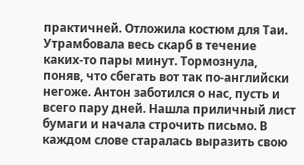практичней. Отложила костюм для Таи. Утрамбовала весь скарб в течение каких-то пары минут. Тормознула, поняв, что сбегать вот так по-английски негоже. Антон заботился о нас, пусть и всего пару дней. Нашла приличный лист бумаги и начала строчить письмо. В каждом слове старалась выразить свою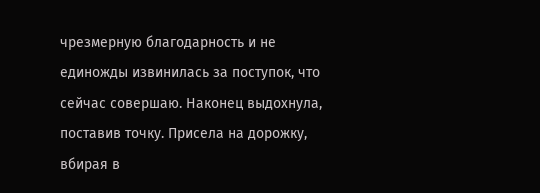чрезмерную благодарность и не единожды извинилась за поступок, что сейчас совершаю. Наконец выдохнула, поставив точку. Присела на дорожку, вбирая в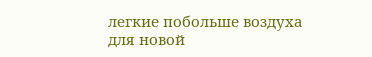легкие побольше воздуха для новой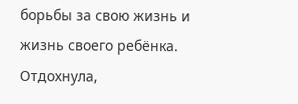борьбы за свою жизнь и жизнь своего ребёнка. Отдохнула,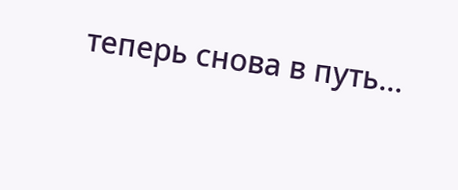теперь снова в путь…